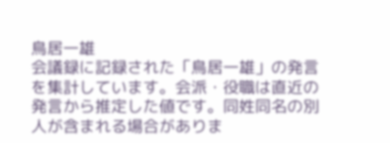鳥居一雄
会議録に記録された「鳥居一雄」の発言を集計しています。会派・役職は直近の発言から推定した値です。同姓同名の別人が含まれる場合がありま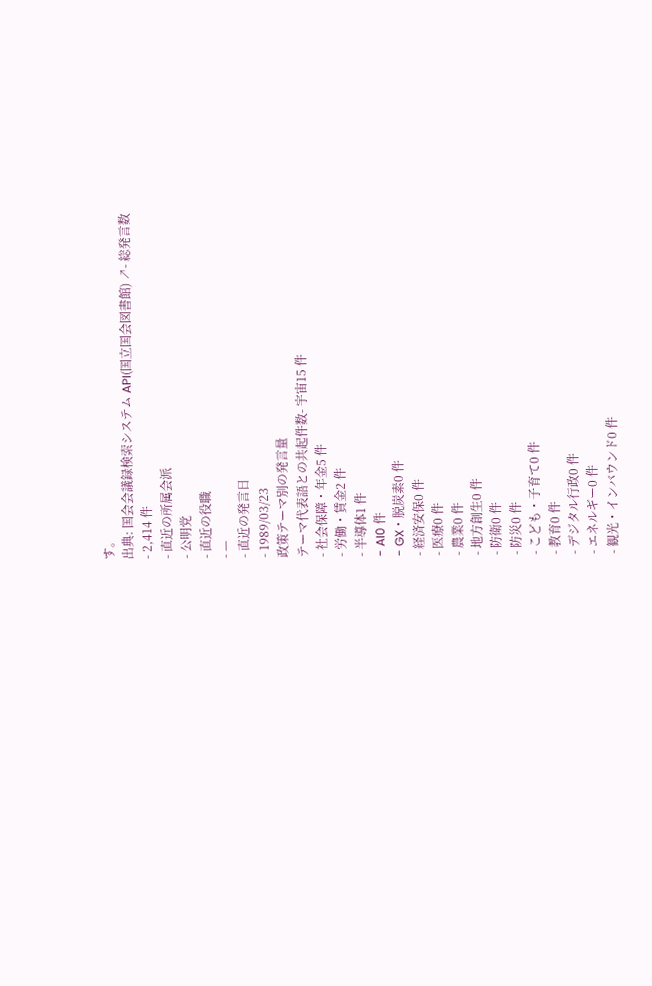す。
出典: 国会会議録検索システム API(国立国会図書館) ↗- 総発言数
- 2,414 件
- 直近の所属会派
- 公明党
- 直近の役職
- —
- 直近の発言日
- 1989/03/23
政策テーマ別の発言量
テーマ代表語との共起件数- 宇宙15 件
- 社会保障・年金5 件
- 労働・賃金2 件
- 半導体1 件
- AI0 件
- GX・脱炭素0 件
- 経済安保0 件
- 医療0 件
- 農業0 件
- 地方創生0 件
- 防衛0 件
- 防災0 件
- こども・子育て0 件
- 教育0 件
- デジタル行政0 件
- エネルギー0 件
- 観光・インバウンド0 件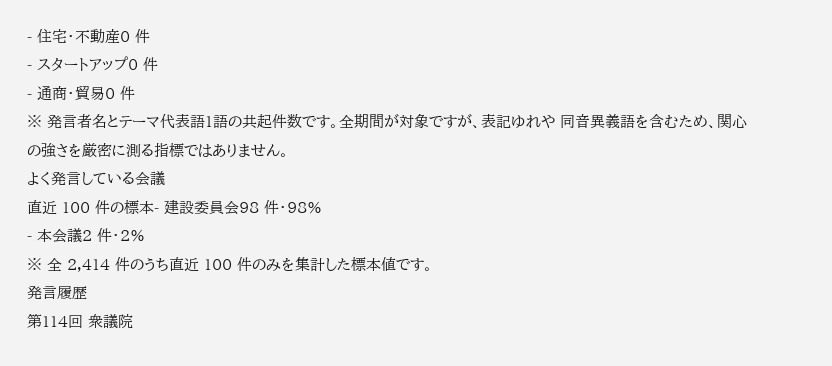- 住宅・不動産0 件
- スタートアップ0 件
- 通商・貿易0 件
※ 発言者名とテーマ代表語1語の共起件数です。全期間が対象ですが、表記ゆれや 同音異義語を含むため、関心の強さを厳密に測る指標ではありません。
よく発言している会議
直近 100 件の標本- 建設委員会98 件・98%
- 本会議2 件・2%
※ 全 2,414 件のうち直近 100 件のみを集計した標本値です。
発言履歴
第114回 衆議院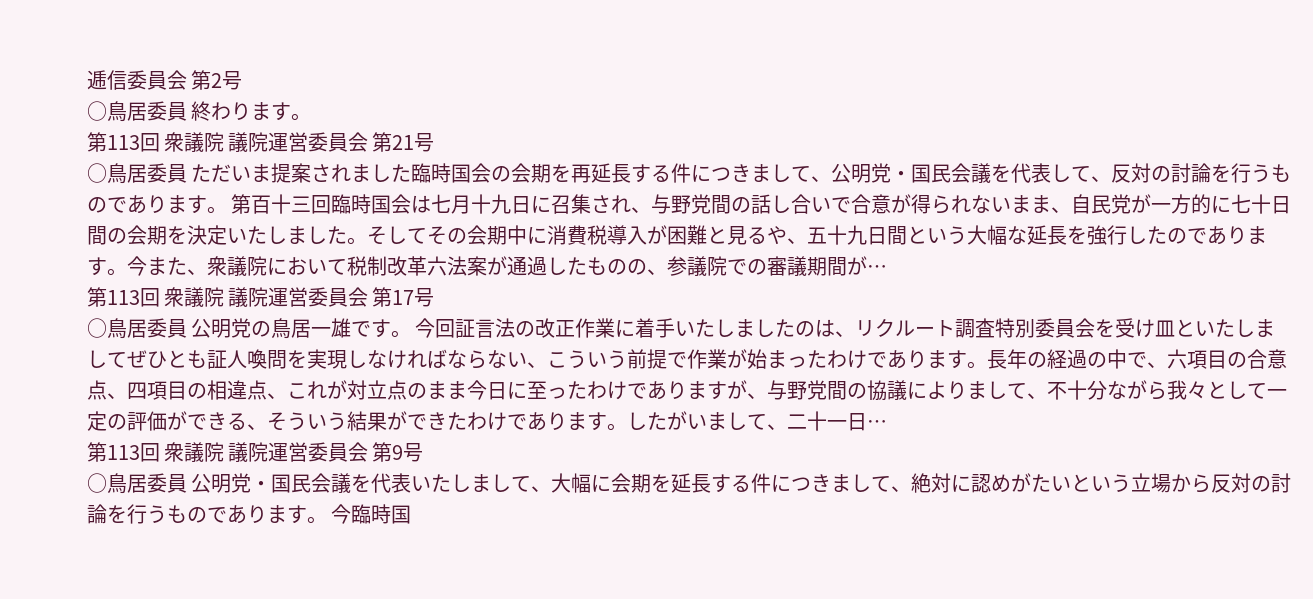逓信委員会 第2号
○鳥居委員 終わります。
第113回 衆議院 議院運営委員会 第21号
○鳥居委員 ただいま提案されました臨時国会の会期を再延長する件につきまして、公明党・国民会議を代表して、反対の討論を行うものであります。 第百十三回臨時国会は七月十九日に召集され、与野党間の話し合いで合意が得られないまま、自民党が一方的に七十日間の会期を決定いたしました。そしてその会期中に消費税導入が困難と見るや、五十九日間という大幅な延長を強行したのであります。今また、衆議院において税制改革六法案が通過したものの、参議院での審議期間が…
第113回 衆議院 議院運営委員会 第17号
○鳥居委員 公明党の鳥居一雄です。 今回証言法の改正作業に着手いたしましたのは、リクルート調査特別委員会を受け皿といたしましてぜひとも証人喚問を実現しなければならない、こういう前提で作業が始まったわけであります。長年の経過の中で、六項目の合意点、四項目の相違点、これが対立点のまま今日に至ったわけでありますが、与野党間の協議によりまして、不十分ながら我々として一定の評価ができる、そういう結果ができたわけであります。したがいまして、二十一日…
第113回 衆議院 議院運営委員会 第9号
○鳥居委員 公明党・国民会議を代表いたしまして、大幅に会期を延長する件につきまして、絶対に認めがたいという立場から反対の討論を行うものであります。 今臨時国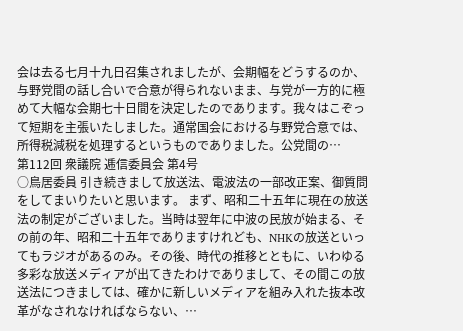会は去る七月十九日召集されましたが、会期幅をどうするのか、与野党間の話し合いで合意が得られないまま、与党が一方的に極めて大幅な会期七十日間を決定したのであります。我々はこぞって短期を主張いたしました。通常国会における与野党合意では、所得税減税を処理するというものでありました。公党間の…
第112回 衆議院 逓信委員会 第4号
○鳥居委員 引き続きまして放送法、電波法の一部改正案、御質問をしてまいりたいと思います。 まず、昭和二十五年に現在の放送法の制定がございました。当時は翌年に中波の民放が始まる、その前の年、昭和二十五年でありますけれども、NHKの放送といってもラジオがあるのみ。その後、時代の推移とともに、いわゆる多彩な放送メディアが出てきたわけでありまして、その間この放送法につきましては、確かに新しいメディアを組み入れた抜本改革がなされなければならない、…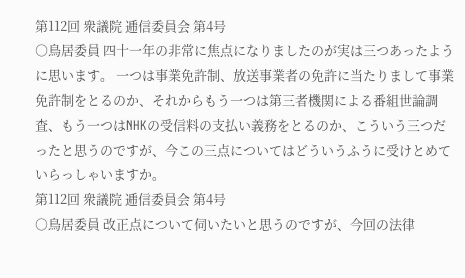第112回 衆議院 逓信委員会 第4号
○鳥居委員 四十一年の非常に焦点になりましたのが実は三つあったように思います。 一つは事業免許制、放送事業者の免許に当たりまして事業免許制をとるのか、それからもう一つは第三者機関による番組世論調査、もう一つはNHKの受信料の支払い義務をとるのか、こういう三つだったと思うのですが、今この三点についてはどういうふうに受けとめていらっしゃいますか。
第112回 衆議院 逓信委員会 第4号
○鳥居委員 改正点について伺いたいと思うのですが、今回の法律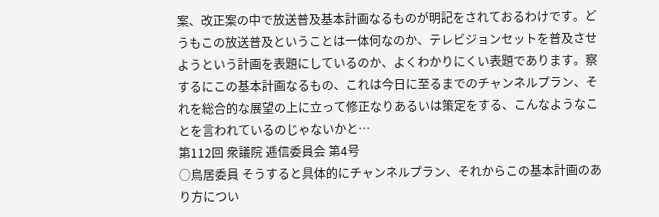案、改正案の中で放送普及基本計画なるものが明記をされておるわけです。どうもこの放送普及ということは一体何なのか、テレビジョンセットを普及させようという計画を表題にしているのか、よくわかりにくい表題であります。察するにこの基本計画なるもの、これは今日に至るまでのチャンネルプラン、それを総合的な展望の上に立って修正なりあるいは策定をする、こんなようなことを言われているのじゃないかと…
第112回 衆議院 逓信委員会 第4号
○鳥居委員 そうすると具体的にチャンネルプラン、それからこの基本計画のあり方につい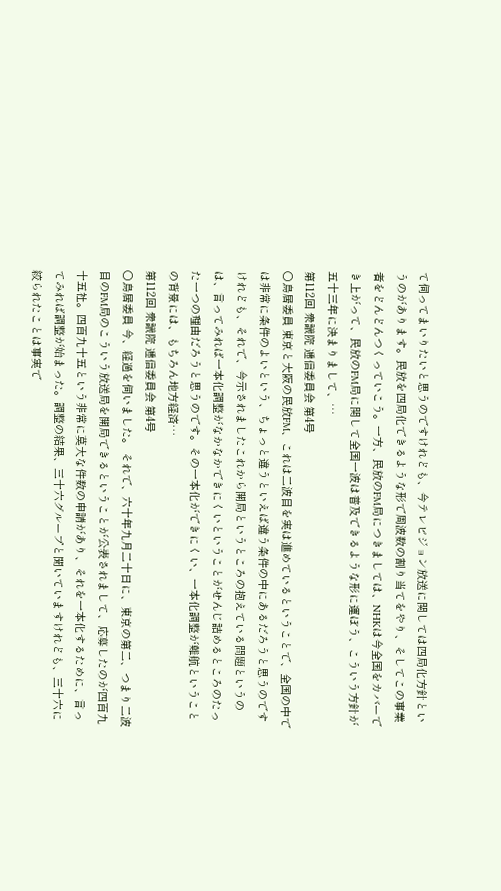て伺ってまいりたいと思うのですけれども、今テレビジョン放送に関しては四局化方針というのがあります。民放を四局化できるような形で周波数の割り当てをやり、そしてこの事業者をどんどんつくっていこう。一方、民放のFM局につきましては、NHKは今全国をカバーでき上がって、民放のFM局に関して全国一波は普及できるような形に運ぼう、こういう方針が五十三年に決まりまして、…
第112回 衆議院 逓信委員会 第4号
○鳥居委員 東京と大阪の民放FM、これは二波目を実は進めているということで、全国の中では非常に条件のよいという、ちょっと違うといえば違う条件の中にあるだろうと思うのですけれども、それで、今示されましたこれから開局というところの抱えている問題というのは、言ってみれば一本化調整がなかなかできにくいということがせんじ詰めるところのたった一つの理由だろうと思うのです。その一本化ができにくい、一本化調整が難航ということの背景には、もちろん地方経済…
第112回 衆議院 逓信委員会 第4号
○鳥居委員 今、経過を伺いました。 それで、六十年九月二十日に、東京の第二、つまり二波目のFM局のこういう放送局を開局できるということが公表されまして、応募したのが四百九十五社。四百九十五という非常に莫大な件数の申請があり、それを一本化するために、言ってみれば調整が始まった。調整の結果、三十六グループと聞いていますけれども、三十六に絞られたことは事実で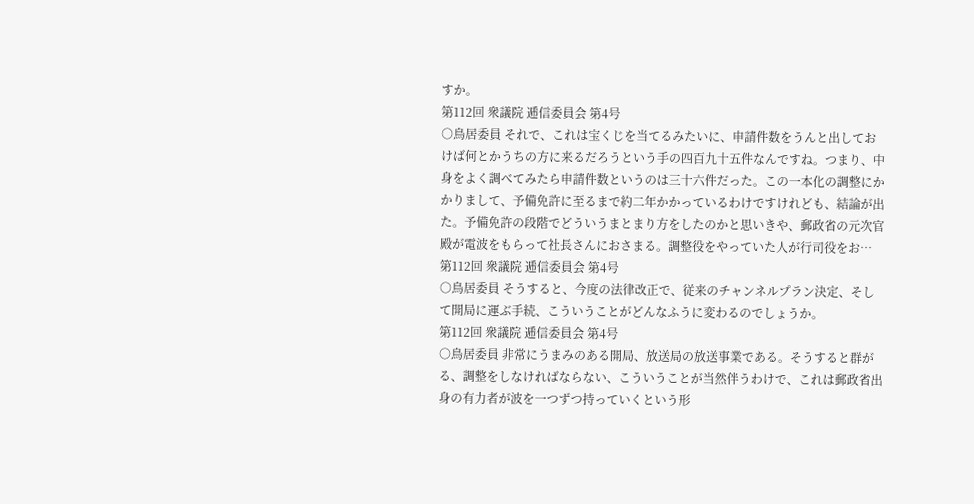すか。
第112回 衆議院 逓信委員会 第4号
○鳥居委員 それで、これは宝くじを当てるみたいに、申請件数をうんと出しておけば何とかうちの方に来るだろうという手の四百九十五件なんですね。つまり、中身をよく調べてみたら申請件数というのは三十六件だった。この一本化の調整にかかりまして、予備免許に至るまで約二年かかっているわけですけれども、結論が出た。予備免許の段階でどういうまとまり方をしたのかと思いきや、郵政省の元次官殿が電波をもらって社長さんにおさまる。調整役をやっていた人が行司役をお…
第112回 衆議院 逓信委員会 第4号
○鳥居委員 そうすると、今度の法律改正で、従来のチャンネルプラン決定、そして開局に運ぶ手続、こういうことがどんなふうに変わるのでしょうか。
第112回 衆議院 逓信委員会 第4号
○鳥居委員 非常にうまみのある開局、放送局の放送事業である。そうすると群がる、調整をしなければならない、こういうことが当然伴うわけで、これは郵政省出身の有力者が波を一つずつ持っていくという形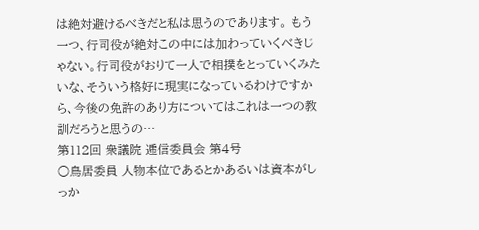は絶対避けるべきだと私は思うのであります。 もう一つ、行司役が絶対この中には加わっていくべきじゃない。行司役がおりて一人で相撲をとっていくみたいな、そういう格好に現実になっているわけですから、今後の免許のあり方についてはこれは一つの教訓だろうと思うの…
第112回 衆議院 逓信委員会 第4号
○鳥居委員 人物本位であるとかあるいは資本がしっか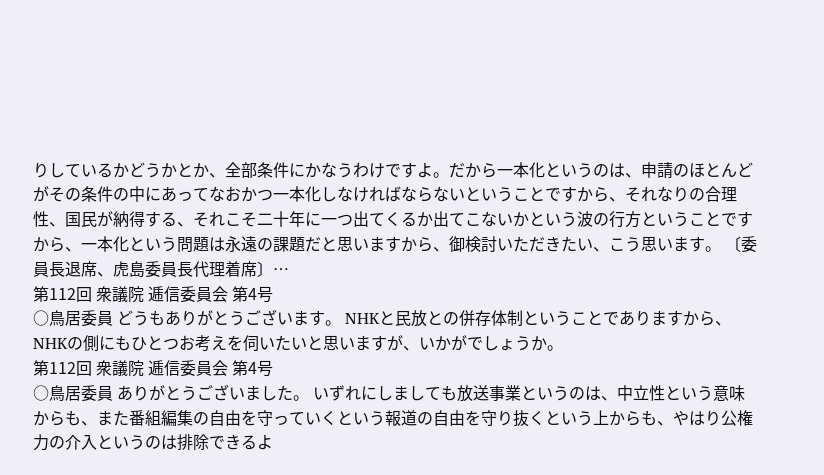りしているかどうかとか、全部条件にかなうわけですよ。だから一本化というのは、申請のほとんどがその条件の中にあってなおかつ一本化しなければならないということですから、それなりの合理性、国民が納得する、それこそ二十年に一つ出てくるか出てこないかという波の行方ということですから、一本化という問題は永遠の課題だと思いますから、御検討いただきたい、こう思います。 〔委員長退席、虎島委員長代理着席〕…
第112回 衆議院 逓信委員会 第4号
○鳥居委員 どうもありがとうございます。 NHKと民放との併存体制ということでありますから、NHKの側にもひとつお考えを伺いたいと思いますが、いかがでしょうか。
第112回 衆議院 逓信委員会 第4号
○鳥居委員 ありがとうございました。 いずれにしましても放送事業というのは、中立性という意味からも、また番組編集の自由を守っていくという報道の自由を守り抜くという上からも、やはり公権力の介入というのは排除できるよ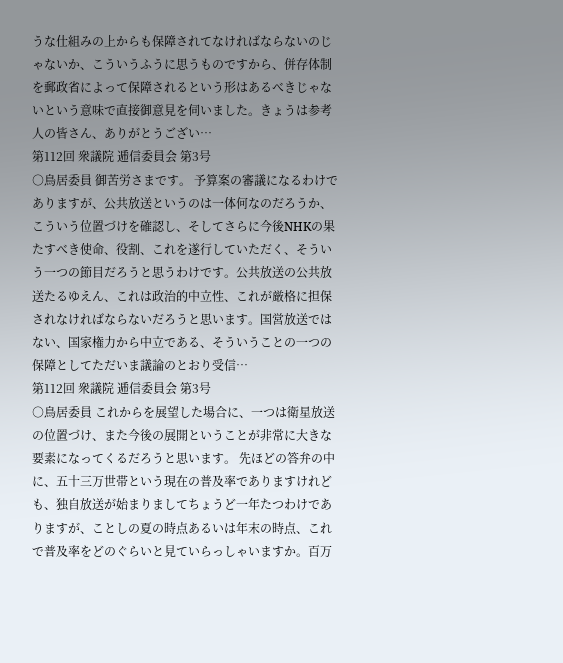うな仕組みの上からも保障されてなければならないのじゃないか、こういうふうに思うものですから、併存体制を郵政省によって保障されるという形はあるべきじゃないという意味で直接御意見を伺いました。きょうは参考人の皆さん、ありがとうござい…
第112回 衆議院 逓信委員会 第3号
○鳥居委員 御苦労さまです。 予算案の審議になるわけでありますが、公共放送というのは一体何なのだろうか、こういう位置づけを確認し、そしてさらに今後NHKの果たすべき使命、役割、これを遂行していただく、そういう一つの節目だろうと思うわけです。公共放送の公共放送たるゆえん、これは政治的中立性、これが厳格に担保されなければならないだろうと思います。国営放送ではない、国家権力から中立である、そういうことの一つの保障としてただいま議論のとおり受信…
第112回 衆議院 逓信委員会 第3号
○鳥居委員 これからを展望した場合に、一つは衛星放送の位置づけ、また今後の展開ということが非常に大きな要素になってくるだろうと思います。 先ほどの答弁の中に、五十三万世帯という現在の普及率でありますけれども、独自放送が始まりましてちょうど一年たつわけでありますが、ことしの夏の時点あるいは年末の時点、これで普及率をどのぐらいと見ていらっしゃいますか。百万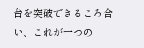台を突破できるころ合い、これが一つの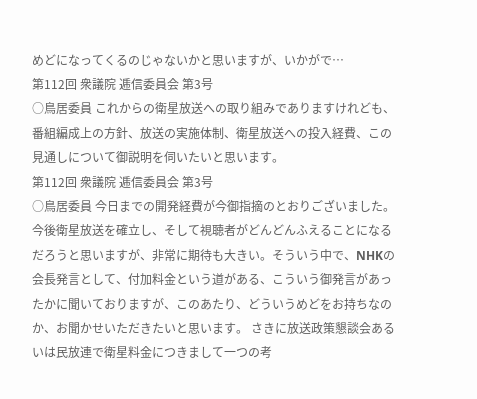めどになってくるのじゃないかと思いますが、いかがで…
第112回 衆議院 逓信委員会 第3号
○鳥居委員 これからの衛星放送への取り組みでありますけれども、番組編成上の方針、放送の実施体制、衛星放送への投入経費、この見通しについて御説明を伺いたいと思います。
第112回 衆議院 逓信委員会 第3号
○鳥居委員 今日までの開発経費が今御指摘のとおりございました。今後衛星放送を確立し、そして視聴者がどんどんふえることになるだろうと思いますが、非常に期待も大きい。そういう中で、NHKの会長発言として、付加料金という道がある、こういう御発言があったかに聞いておりますが、このあたり、どういうめどをお持ちなのか、お聞かせいただきたいと思います。 さきに放送政策懇談会あるいは民放連で衛星料金につきまして一つの考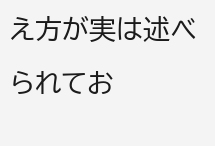え方が実は述べられてお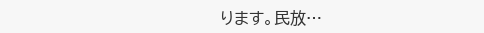ります。民放…